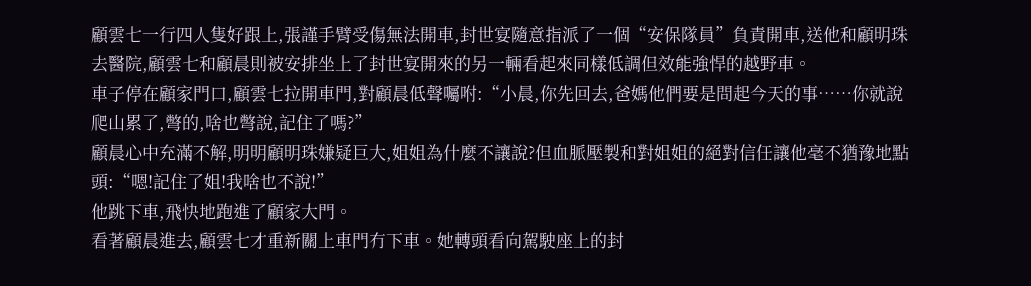顧雲七一行四人隻好跟上,張謹手臂受傷無法開車,封世宴隨意指派了一個“安保隊員”負責開車,送他和顧明珠去醫院,顧雲七和顧晨則被安排坐上了封世宴開來的另一輛看起來同樣低調但效能強悍的越野車。
車子停在顧家門口,顧雲七拉開車門,對顧晨低聲囑咐:“小晨,你先回去,爸媽他們要是問起今天的事……你就說爬山累了,彆的,啥也彆說,記住了嗎?”
顧晨心中充滿不解,明明顧明珠嫌疑巨大,姐姐為什麼不讓說?但血脈壓製和對姐姐的絕對信任讓他毫不猶豫地點頭:“嗯!記住了姐!我啥也不說!”
他跳下車,飛快地跑進了顧家大門。
看著顧晨進去,顧雲七才重新關上車門冇下車。她轉頭看向駕駛座上的封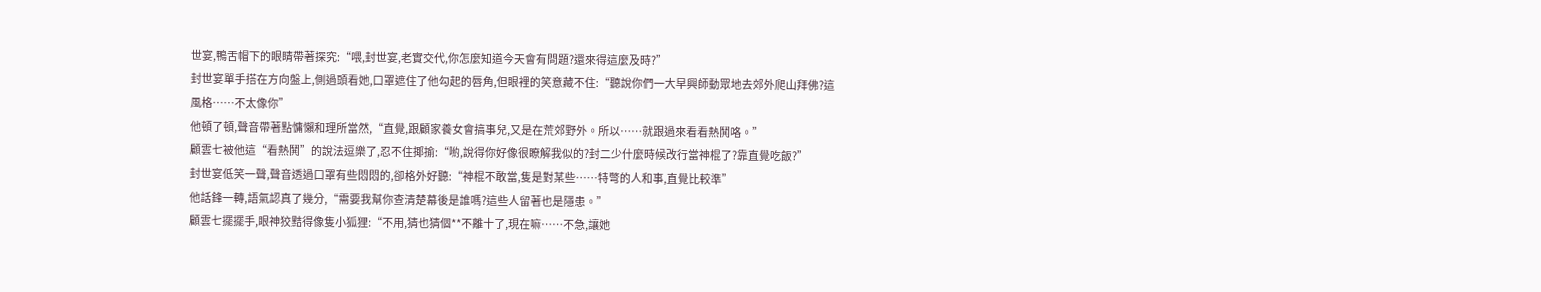世宴,鴨舌帽下的眼睛帶著探究:“喂,封世宴,老實交代,你怎麼知道今天會有問題?還來得這麼及時?”
封世宴單手搭在方向盤上,側過頭看她,口罩遮住了他勾起的唇角,但眼裡的笑意藏不住:“聽說你們一大早興師動眾地去郊外爬山拜佛?這風格……不太像你”
他頓了頓,聲音帶著點慵懶和理所當然,“直覺,跟顧家養女會搞事兒,又是在荒郊野外。所以……就跟過來看看熱鬨咯。”
顧雲七被他這“看熱鬨”的說法逗樂了,忍不住揶揄:“喲,說得你好像很瞭解我似的?封二少什麼時候改行當神棍了?靠直覺吃飯?”
封世宴低笑一聲,聲音透過口罩有些悶悶的,卻格外好聽:“神棍不敢當,隻是對某些……特彆的人和事,直覺比較準”
他話鋒一轉,語氣認真了幾分,“需要我幫你查清楚幕後是誰嗎?這些人留著也是隱患。”
顧雲七擺擺手,眼神狡黠得像隻小狐狸:“不用,猜也猜個**不離十了,現在嘛……不急,讓她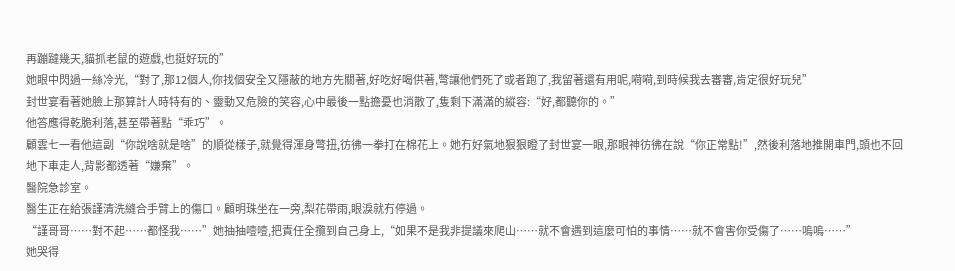再蹦躂幾天,貓抓老鼠的遊戲,也挺好玩的”
她眼中閃過一絲冷光,“對了,那12個人,你找個安全又隱蔽的地方先關著,好吃好喝供著,彆讓他們死了或者跑了,我留著還有用呢,嗬嗬,到時候我去審審,肯定很好玩兒”
封世宴看著她臉上那算計人時特有的、靈動又危險的笑容,心中最後一點擔憂也消散了,隻剩下滿滿的縱容:“好,都聽你的。”
他答應得乾脆利落,甚至帶著點“乖巧”。
顧雲七一看他這副“你說啥就是啥”的順從樣子,就覺得渾身彆扭,彷彿一拳打在棉花上。她冇好氣地狠狠瞪了封世宴一眼,那眼神彷彿在說“你正常點!”,然後利落地推開車門,頭也不回地下車走人,背影都透著“嫌棄”。
醫院急診室。
醫生正在給張謹清洗縫合手臂上的傷口。顧明珠坐在一旁,梨花帶雨,眼淚就冇停過。
“謹哥哥……對不起……都怪我……”她抽抽噎噎,把責任全攬到自己身上,“如果不是我非提議來爬山……就不會遇到這麼可怕的事情……就不會害你受傷了……嗚嗚……”
她哭得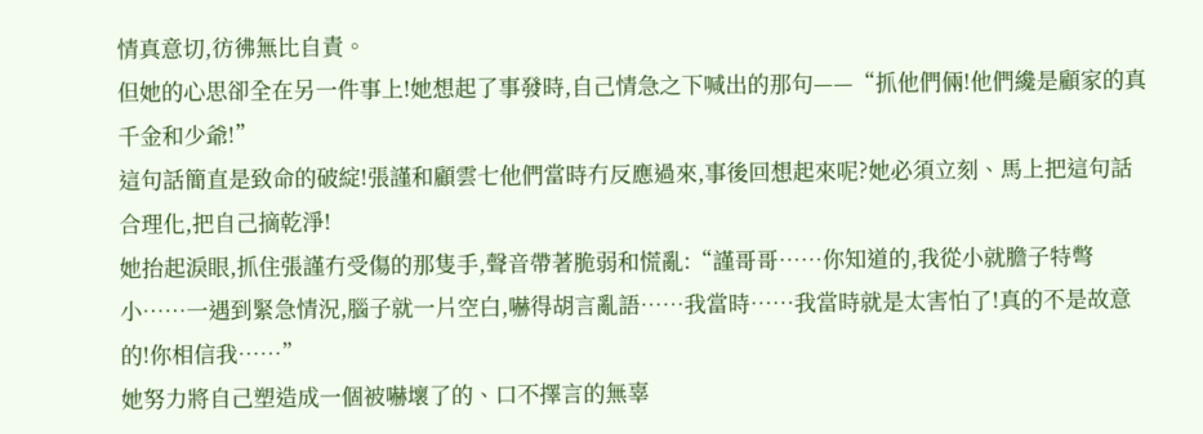情真意切,彷彿無比自責。
但她的心思卻全在另一件事上!她想起了事發時,自己情急之下喊出的那句——“抓他們倆!他們纔是顧家的真千金和少爺!”
這句話簡直是致命的破綻!張謹和顧雲七他們當時冇反應過來,事後回想起來呢?她必須立刻、馬上把這句話合理化,把自己摘乾淨!
她抬起淚眼,抓住張謹冇受傷的那隻手,聲音帶著脆弱和慌亂:“謹哥哥……你知道的,我從小就膽子特彆小……一遇到緊急情況,腦子就一片空白,嚇得胡言亂語……我當時……我當時就是太害怕了!真的不是故意的!你相信我……”
她努力將自己塑造成一個被嚇壞了的、口不擇言的無辜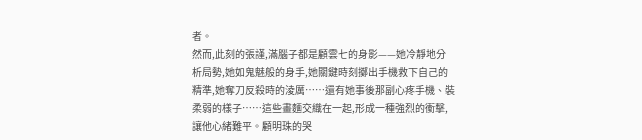者。
然而,此刻的張謹,滿腦子都是顧雲七的身影——她冷靜地分析局勢,她如鬼魅般的身手,她關鍵時刻擲出手機救下自己的精準,她奪刀反殺時的淩厲……還有她事後那副心疼手機、裝柔弱的樣子……這些畫麵交織在一起,形成一種強烈的衝擊,讓他心緒難平。顧明珠的哭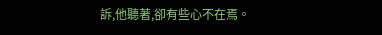訴,他聽著,卻有些心不在焉。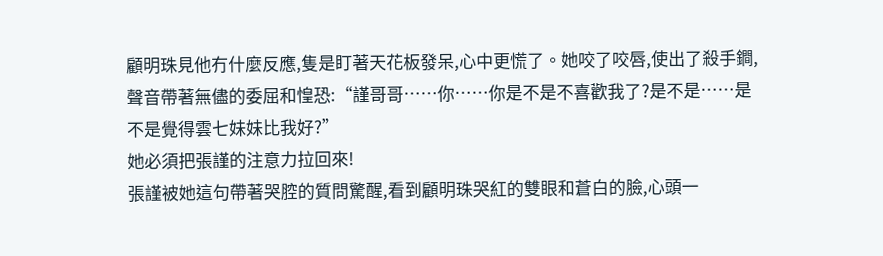顧明珠見他冇什麼反應,隻是盯著天花板發呆,心中更慌了。她咬了咬唇,使出了殺手鐧,聲音帶著無儘的委屈和惶恐:“謹哥哥……你……你是不是不喜歡我了?是不是……是不是覺得雲七妹妹比我好?”
她必須把張謹的注意力拉回來!
張謹被她這句帶著哭腔的質問驚醒,看到顧明珠哭紅的雙眼和蒼白的臉,心頭一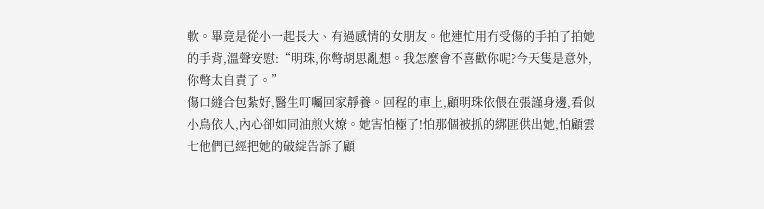軟。畢竟是從小一起長大、有過感情的女朋友。他連忙用冇受傷的手拍了拍她的手背,溫聲安慰:“明珠,你彆胡思亂想。我怎麼會不喜歡你呢?今天隻是意外,你彆太自責了。”
傷口縫合包紮好,醫生叮囑回家靜養。回程的車上,顧明珠依偎在張謹身邊,看似小鳥依人,內心卻如同油煎火燎。她害怕極了!怕那個被抓的綁匪供出她,怕顧雲七他們已經把她的破綻告訴了顧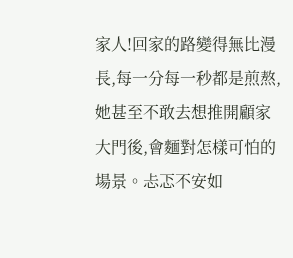家人!回家的路變得無比漫長,每一分每一秒都是煎熬,她甚至不敢去想推開顧家大門後,會麵對怎樣可怕的場景。忐忑不安如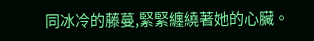同冰冷的藤蔓,緊緊纏繞著她的心臟。